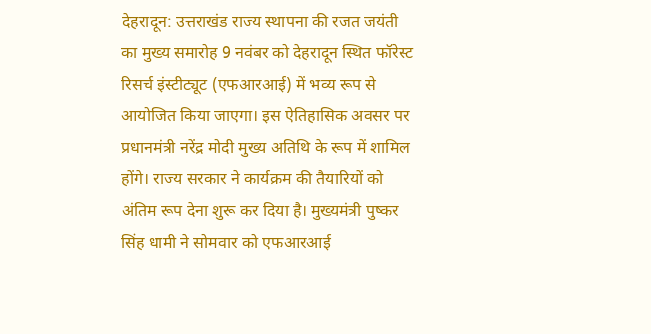देहरादून: उत्तराखंड राज्य स्थापना की रजत जयंती का मुख्य समारोह 9 नवंबर को देहरादून स्थित फॉरेस्ट रिसर्च इंस्टीट्यूट (एफआरआई) में भव्य रूप से आयोजित किया जाएगा। इस ऐतिहासिक अवसर पर प्रधानमंत्री नरेंद्र मोदी मुख्य अतिथि के रूप में शामिल होंगे। राज्य सरकार ने कार्यक्रम की तैयारियों को अंतिम रूप देना शुरू कर दिया है। मुख्यमंत्री पुष्कर सिंह धामी ने सोमवार को एफआरआई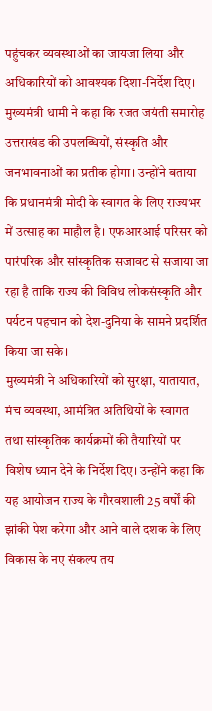पहुंचकर व्यवस्थाओं का जायजा लिया और अधिकारियों को आवश्यक दिशा-निर्देश दिए।
मुख्यमंत्री धामी ने कहा कि रजत जयंती समारोह उत्तराखंड की उपलब्धियों, संस्कृति और जनभावनाओं का प्रतीक होगा। उन्होंने बताया कि प्रधानमंत्री मोदी के स्वागत के लिए राज्यभर में उत्साह का माहौल है। एफआरआई परिसर को पारंपरिक और सांस्कृतिक सजावट से सजाया जा रहा है ताकि राज्य की विविध लोकसंस्कृति और पर्यटन पहचान को देश-दुनिया के सामने प्रदर्शित किया जा सके।
मुख्यमंत्री ने अधिकारियों को सुरक्षा, यातायात, मंच व्यवस्था, आमंत्रित अतिथियों के स्वागत तथा सांस्कृतिक कार्यक्रमों की तैयारियों पर विशेष ध्यान देने के निर्देश दिए। उन्होंने कहा कि यह आयोजन राज्य के गौरवशाली 25 वर्षों की झांकी पेश करेगा और आने वाले दशक के लिए विकास के नए संकल्प तय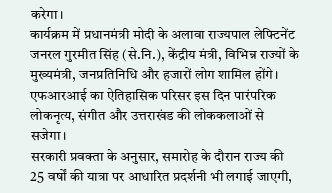करेगा।
कार्यक्रम में प्रधानमंत्री मोदी के अलावा राज्यपाल लेफ्टिनेंट जनरल गुरमीत सिंह (से.नि.), केंद्रीय मंत्री, विभिन्न राज्यों के मुख्यमंत्री, जनप्रतिनिधि और हजारों लोग शामिल होंगे। एफआरआई का ऐतिहासिक परिसर इस दिन पारंपरिक लोकनृत्य, संगीत और उत्तराखंड की लोककलाओं से सजेगा।
सरकारी प्रवक्ता के अनुसार, समारोह के दौरान राज्य की 25 वर्षों की यात्रा पर आधारित प्रदर्शनी भी लगाई जाएगी,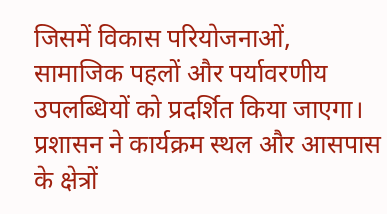जिसमें विकास परियोजनाओं, सामाजिक पहलों और पर्यावरणीय उपलब्धियों को प्रदर्शित किया जाएगा। प्रशासन ने कार्यक्रम स्थल और आसपास के क्षेत्रों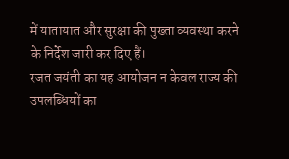में यातायात और सुरक्षा की पुख्ता व्यवस्था करने के निर्देश जारी कर दिए हैं।
रजत जयंती का यह आयोजन न केवल राज्य की उपलब्धियों का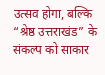उत्सव होगा, बल्कि “श्रेष्ठ उत्तराखंड” के संकल्प को साकार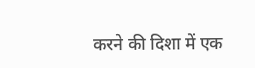करने की दिशा में एक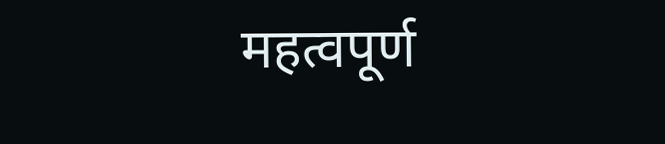महत्वपूर्ण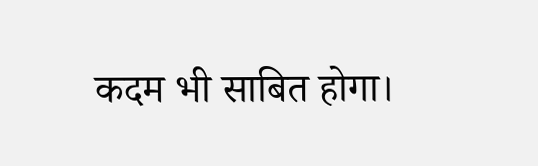कदम भी साबित होगा।